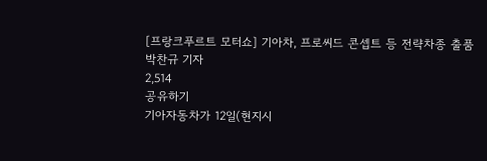[프랑크푸르트 모터쇼] 기아차, 프로씨드 콘셉트 등 전략차종 출품
박찬규 기자
2,514
공유하기
기아자동차가 12일(현지시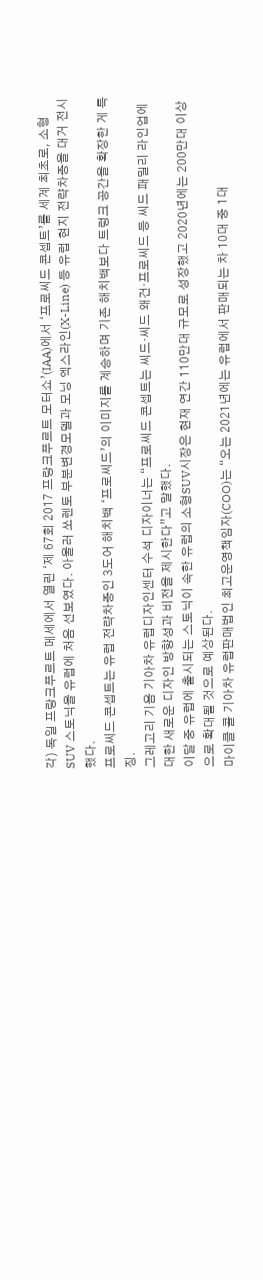각) 독일 프랑크푸르트 메세에서 열린 ‘제 67회 2017 프랑크푸르트 모터쇼’(IAA)에서 ‘프로씨드 콘셉트’를 세계 최초로, 소형SUV 스토닉을 유럽에 처음 선보였다. 아울러 쏘렌토 부분변경모델과 모닝 엑스라인(X-Line) 등 유럽 현지 전략차종을 대거 전시했다.
프로씨드 콘셉트는 유럽 전략차종인 3도어 해치백 ‘프로씨드’의 이미지를 계승하며 기존 해치백보다 트렁크 공간을 확장한 게 특징.
그레고리 기욤 기아차 유럽디자인센터 수석 디자이너는 “프로씨드 콘셉트는 씨드·씨드 왜건·프로씨드 등 씨드 패밀리 라인업에 대한 새로운 디자인 방향성과 비전을 제시한다”고 말했다.
이달 중 유럽에 출시되는 스토닉이 속한 유럽의 소형SUV시장은 현재 연간 110만대 규모로 성장했고 2020년에는 200만대 이상으로 확대될 것으로 예상된다.
마이클 콜 기아차 유럽판매법인 최고운영책임자(COO)는 “오는 2021년에는 유럽에서 판매되는 차 10대 중 1대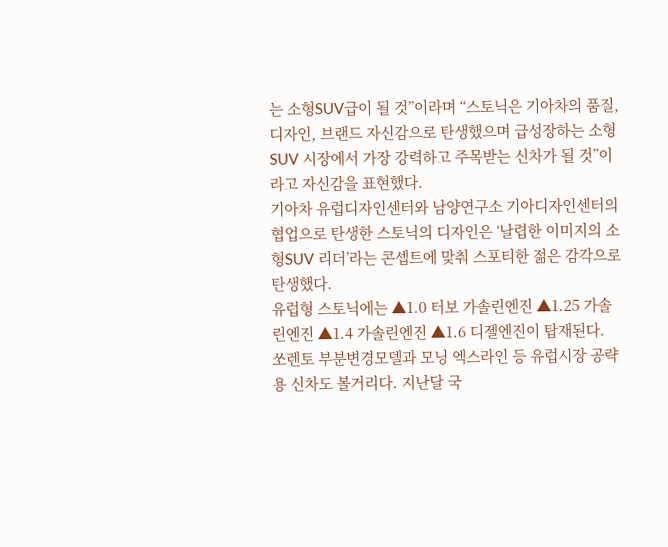는 소형SUV급이 될 것”이라며 “스토닉은 기아차의 품질, 디자인, 브랜드 자신감으로 탄생했으며 급성장하는 소형SUV 시장에서 가장 강력하고 주목받는 신차가 될 것”이라고 자신감을 표현했다.
기아차 유럽디자인센터와 남양연구소 기아디자인센터의 협업으로 탄생한 스토닉의 디자인은 ‘날렵한 이미지의 소형SUV 리더’라는 콘셉트에 맞춰 스포티한 젊은 감각으로 탄생했다.
유럽형 스토닉에는 ▲1.0 터보 가솔린엔진 ▲1.25 가솔린엔진 ▲1.4 가솔린엔진 ▲1.6 디젤엔진이 탑재된다.
쏘렌토 부분변경모델과 모닝 엑스라인 등 유럽시장 공략용 신차도 볼거리다. 지난달 국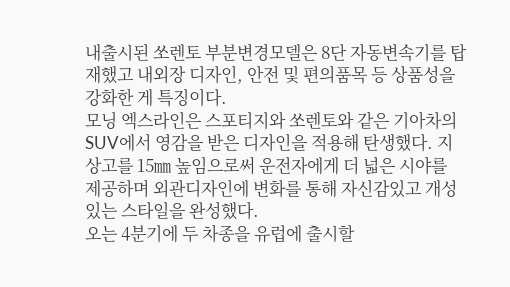내출시된 쏘렌토 부분변경모델은 8단 자동변속기를 탑재했고 내외장 디자인, 안전 및 편의품목 등 상품성을 강화한 게 특징이다.
모닝 엑스라인은 스포티지와 쏘렌토와 같은 기아차의 SUV에서 영감을 받은 디자인을 적용해 탄생했다. 지상고를 15㎜ 높임으로써 운전자에게 더 넓은 시야를 제공하며 외관디자인에 변화를 통해 자신감있고 개성있는 스타일을 완성했다.
오는 4분기에 두 차종을 유럽에 출시할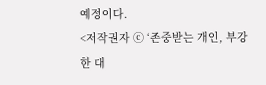예정이다.
<저작권자 ⓒ ‘존중받는 개인, 부강한 대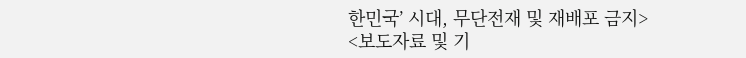한민국’ 시대, 무단전재 및 재배포 금지>
<보도자료 및 기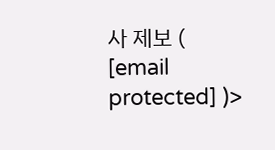사 제보 ( [email protected] )>